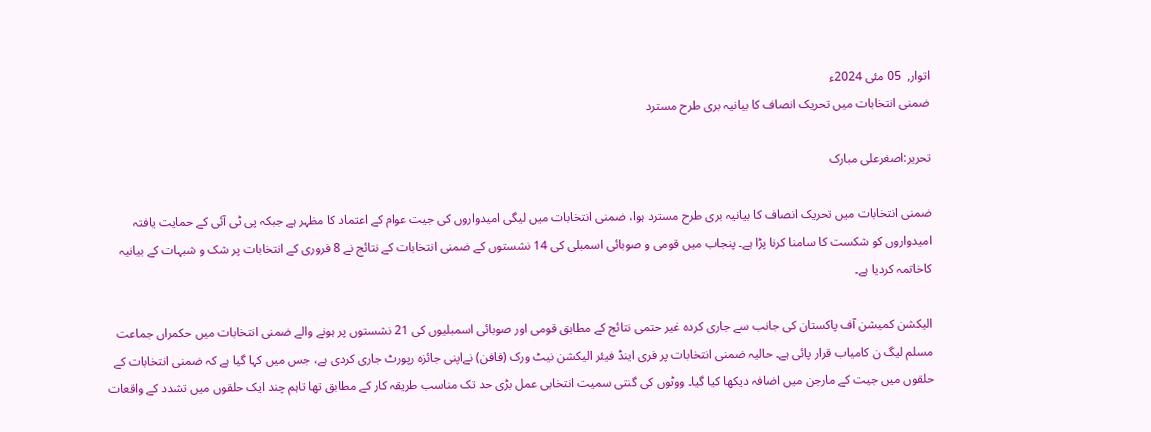اتوار,  05 مئی 2024ء
ضمنی انتخابات میں تحریک انصاف کا بیانیہ بری طرح مسترد

تحریر:اصغرعلی مبارک

ضمنی انتخابات میں تحریک انصاف کا بیانیہ بری طرح مسترد ہوا، ضمنی انتخابات میں لیگی امیدواروں کی جیت عوام کے اعتماد کا مظہر ہے جبکہ پی ٹی آئی کے حمایت یافتہ امیدواروں کو شکست کا سامنا کرنا پڑا ہے۔ پنجاب میں قومی و صوبائی اسمبلی کی 14 نشستوں کے ضمنی انتخابات کے نتائج نے 8 فروری کے انتخابات پر شک و شبہات کے بیانیہ کاخاتمہ کردیا ہے۔

الیکشن کمیشن آف پاکستان کی جانب سے جاری کردہ غیر حتمی نتائج کے مطابق قومی اور صوبائی اسمبلیوں کی 21 نشستوں پر ہونے والے ضمنی انتخابات میں حکمراں جماعت مسلم لیگ ن کامیاب قرار پائی ہے۔ حالیہ ضمنی انتخابات پر فری اینڈ فیئر الیکشن نیٹ ورک (فافن) نےاپنی جائزہ رپورٹ جاری کردی ہے، جس میں کہا گیا ہے کہ ضمنی انتخابات کے حلقوں میں جیت کے مارجن میں اضافہ دیکھا کیا گیا۔ ووٹوں کی گنتی سمیت انتخابی عمل بڑی حد تک مناسب طریقہ کار کے مطابق تھا تاہم چند ایک حلقوں میں تشدد کے واقعات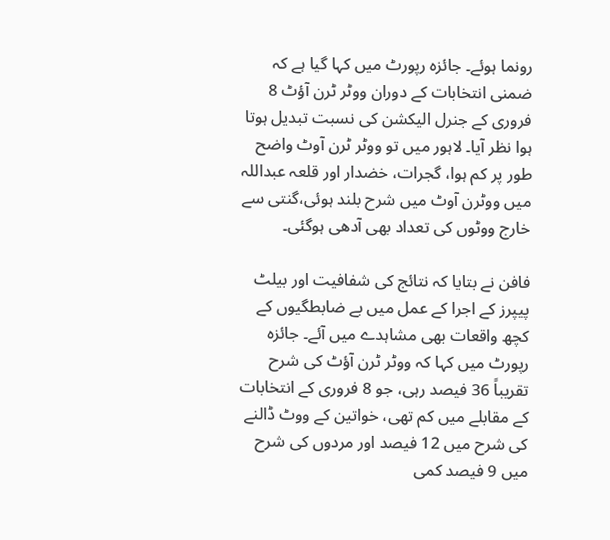رونما ہوئے۔ جائزہ رپورٹ میں کہا گیا ہے کہ ضمنی انتخابات کے دوران ووٹر ٹرن آؤٹ 8 فروری کے جنرل الیکشن کی نسبت تبدیل ہوتا ہوا نظر آیا۔ لاہور میں تو ووٹر ٹرن آوٹ واضح طور پر کم ہوا، گجرات، خضدار اور قلعہ عبداللہ میں ووٹرن آوٹ میں شرح بلند ہوئی،گنتی سے خارج ووٹوں کی تعداد بھی آدھی ہوگئی۔

فافن نے بتایا کہ نتائج کی شفافیت اور بیلٹ پیپرز کے اجرا کے عمل میں بے ضابطگیوں کے کچھ واقعات بھی مشاہدے میں آئے۔ جائزہ رپورٹ میں کہا کہ ووٹر ٹرن آؤٹ کی شرح تقریباً 36 فیصد رہی، جو 8 فروری کے انتخابات کے مقابلے میں کم تھی، خواتین کے ووٹ ڈالنے کی شرح میں 12 فیصد اور مردوں کی شرح میں 9 فیصد کمی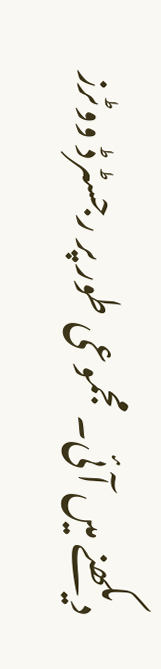دیکھنے میں آئی۔ مجموعی طور پر رجسٹرڈ ووٹرز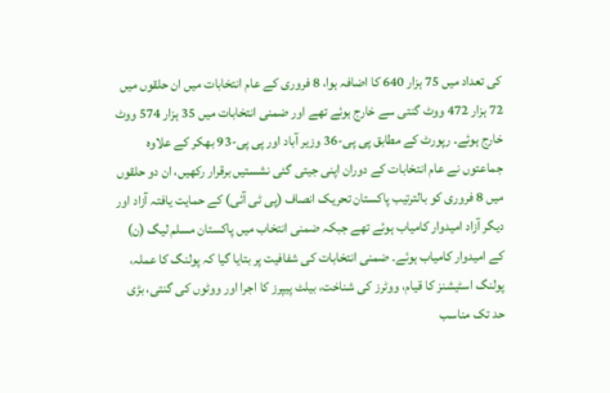کی تعداد میں 75 ہزار 640 کا اضافہ ہوا، 8 فروری کے عام انتخابات میں ان حلقوں میں 72 ہزار 472 ووٹ گنتی سے خارج ہوئے تھے اور ضمنی انتخابات میں 35 ہزار 574 ووٹ خارج ہوئے۔ رپورٹ کے مطابق پی پی-36 وزیر آباد اور پی پی-93 بھکر کے علاوہ جماعتوں نے عام انتخابات کے دوران اپنی جیتی گئی نشستیں برقرار رکھیں، ان دو حلقوں میں 8 فروری کو بالترتیب پاکستان تحریک انصاف (پی ٹی آئی) کے حمایت یافتہ آزاد اور دیگر آزاد امیدوار کامیاب ہوئے تھے جبکہ ضمنی انتخاب میں پاکستان مسلم لیگ (ن) کے امیدوار کامیاب ہوئے۔ ضمنی انتخابات کی شفافیت پر بتایا گیا کہ پولنگ کا عملہ، پولنگ اسٹیشنز کا قیام، ووٹرز کی شناخت، بیلٹ پیپرز کا اجرا اور ووٹوں کی گنتی، بڑی حد تک مناسب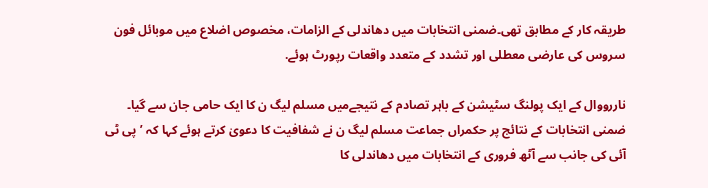طریقہ کار کے مطابق تھی۔ضمنی انتخابات میں دھاندلی کے الزامات، مخصوص اضلاع میں موبائل فون سروس کی عارضی معطلی اور تشدد کے متعدد واقعات رپورٹ ہوئے.

ناررووال کے ایک پولنگ سٹیشن کے باہر تصادم کے نتیجےمیں مسلم لیگ ن کا ایک حامی جان سے گیا۔ ضمنی انتخابات کے نتائج پر حکمراں جماعت مسلم لیگ ن نے شفافیت کا دعویٰ کرتے ہوئے کہا کہ ’پی ٹی آئی کی جانب سے آٹھ فروری کے انتخابات میں دھاندلی کا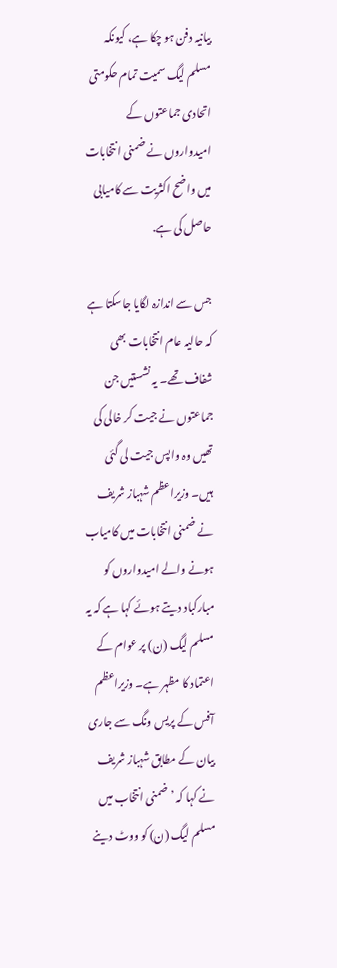بیانیہ دفن ہو چکا ہے، کیونکہ مسلم لیگ سمیت تمام حکومتی اتحادی جماعتوں کے امیدواروں نے ضمنی انتخابات میں واضح اکثریت سے کامیابی حاصل کی ہے.

جس سے اندازہ لگایا جاسکتا ہے کہ حالیہ عام انتخابات بھی شفاف تھے۔ یہ نشستیں جن جماعتوں نے جیت کر خالی کی تھیں وہ واپس جیت لی گئی ہیں۔ وزیراعظم شہباز شریف نے ضمنی انتخابات میں کامیاب ہونے والے امیدواروں کو مبارکباد دیتے ہوئے کہا ہے کہ یہ مسلم لیگ (ن) پر عوام کے اعتماد کا مظہر ہے۔ وزیراعظم آفس کے پریس ونگ سے جاری بیان کے مطابق شہباز شریف نے کہا کہ ’ضمنی انتخاب میں مسلم لیگ (ن) کو ووٹ دینے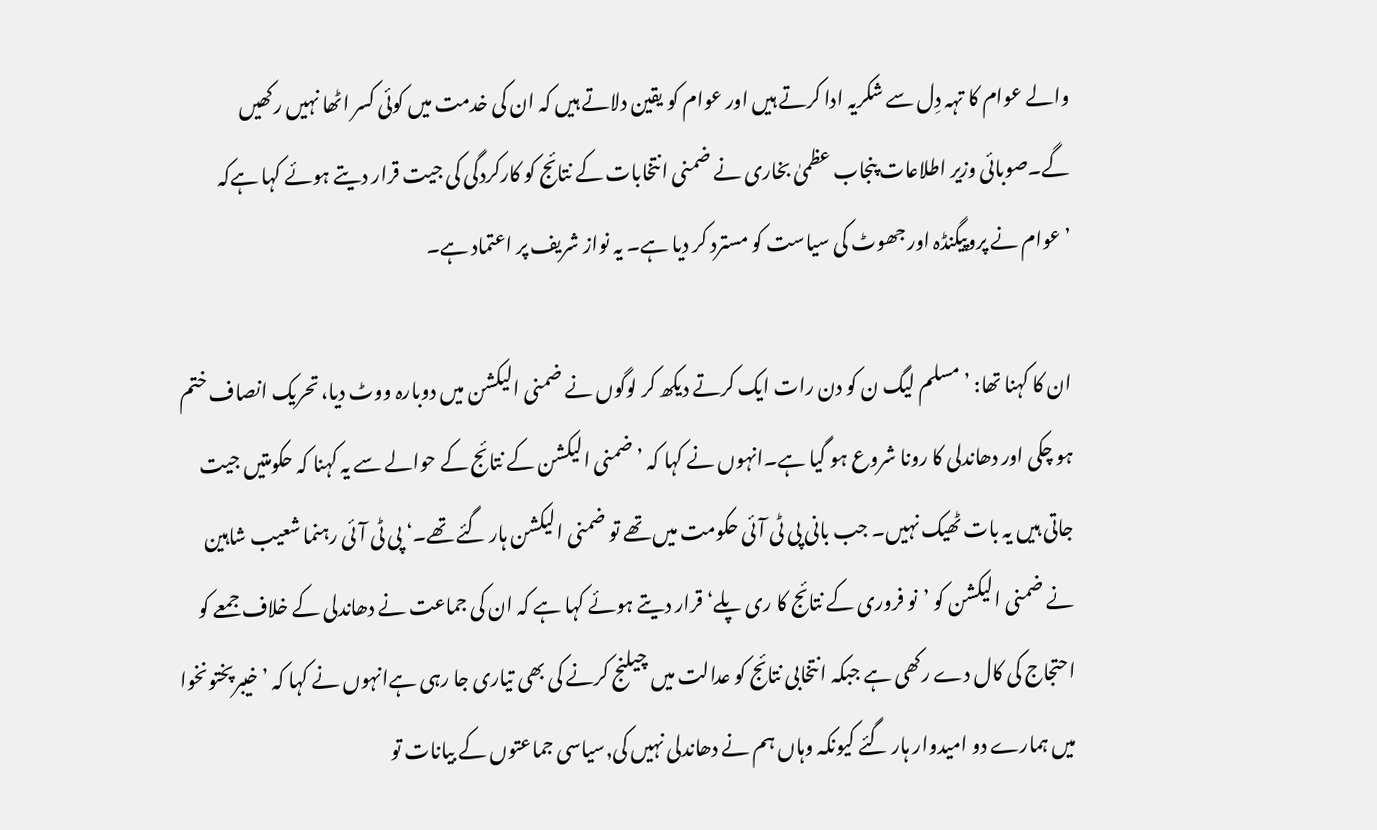والے عوام کا تہہ دِل سے شکریہ ادا کرتے ہیں اور عوام کو یقین دلاتے ہیں کہ ان کی خدمت میں کوئی کسر اٹھا نہیں رکھیں گے۔صوبائی وزیر اطلاعات پنجاب عظمیٰ بخاری نے ضمنی انتخابات کے نتائج کو کارکردگی کی جیت قرار دیتے ہوئے کہا ہےکہ ’عوام نے پروپیگنڈہ اور جھوٹ کی سیاست کو مسترد کر دیا ہے۔ یہ نواز شریف پر اعتماد ہے۔

ان کا کہنا تھا: ’مسلم لیگ ن کو دن رات ایک کرتے دیکھ کر لوگوں نے ضمنی الیکشن میں دوبارہ ووٹ دیا، تحریک انصاف ختم ہو چکی اور دھاندلی کا رونا شروع ہو گیا ہے۔انہوں نے کہا کہ ’ضمنی الیکشن کے نتائج کے حوالے سے یہ کہنا کہ حکومتیں جیت جاتی ہیں یہ بات ٹھیک نہیں۔ جب بانی پی ٹی آئی حکومت میں تھے تو ضمنی الیکشن ہار گئے تھے۔‘ پی ٹی آئی رہنما شعیب شاہین نے ضمنی الیکشن کو ’نو فروری کے نتائج کا ری پلے‘ قرار دیتے ہوئے کہا ہے کہ ان کی جماعت نے دھاندلی کے خلاف جمعے کو احتجاج کی کال دے رکھی ہے جبکہ انتخابی نتائج کو عدالت میں چیلنج کرنے کی بھی تیاری جا رہی ہےانہوں نے کہا کہ ’خیبرپختونخوا میں ہمارے دو امیدوار ہار گئے کیونکہ وہاں ہم نے دھاندلی نہیں کی,سیاسی جماعتوں کے بیانات تو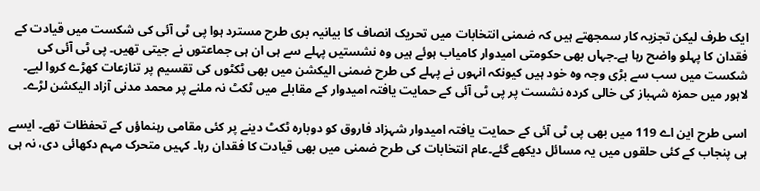ایک طرف لیکن تجزیہ کار سمجھتے ہیں کہ ضمنی انتخابات میں تحریک انصاف کا بیانیہ بری طرح مسترد ہوا پی ٹی آئی کی شکست میں قیادت کے فقدان کا پہلو واضح رہا ہے۔جہاں بھی حکومتی امیدوار کامیاب ہوئے ہیں وہ نشستیں پہلے سے ہی ان ہی جماعتوں نے جیتی تھیں۔ پی ٹی آئی کی شکست میں سب سے بڑی وجہ وہ خود ہیں کیونکہ انہوں نے پہلے کی طرح ضمنی الیکشن میں بھی ٹکٹوں کی تقسیم پر تنازعات کھڑے کروا لیے۔ لاہور میں حمزہ شہباز کی خالی کردہ نشست پر پی ٹی آئی کے حمایت یافتہ امیدوار کے مقابلے میں ٹکٹ نہ ملنے پر محمد مدنی آزاد الیکشن لڑے۔

اسی طرح این اے 119 میں بھی پی ٹی آئی کے حمایت یافتہ امیدوار شہزاد فاروق کو دوبارہ ٹکٹ دینے پر کئی مقامی رہنماؤں کے تحفظات تھے۔ ایسے ہی پنجاب کے کئی حلقوں میں یہ مسائل دیکھے گئے۔عام انتخابات کی طرح ضمنی میں بھی قیادت کا فقدان رہا۔ کہیں متحرک مہم دکھائی دی، نہ ہی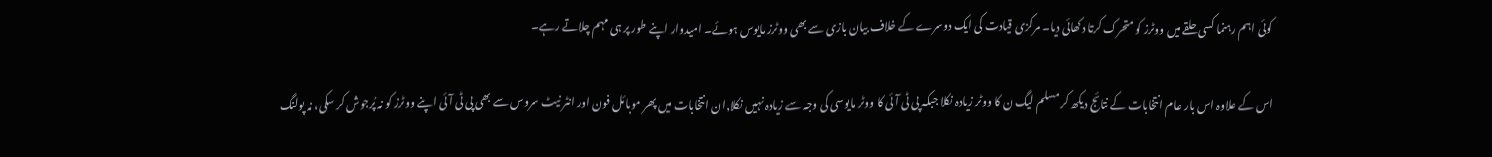کوئی اہم رہنما کسی حلقے میں ووٹرز کو متحرک کرتا دکھائی دیا۔ مرکزی قیادت کی ایک دوسرے کے خلاف بیان بازی سے بھی ووٹرز مایوس ہوئے۔ امیدوار اپنے طور پر ہی مہم چلاتے رہے۔

اس کے علاوہ اس بار عام انتخابات کے نتائج دیکھ کر مسلم لیگ ن کا ووٹر زیادہ نکلا جبکہ پی ٹی آئی کا ووٹر مایوسی کی وجہ سے زیادہ نہیں نکلا,ان انتخابات میں پھر موبائل فون اور انٹر نیٹ سروس سے بھی پی ٹی آئی اپنے ووٹرز کو نہ پُرجوش کر سکی، نہ پولنگ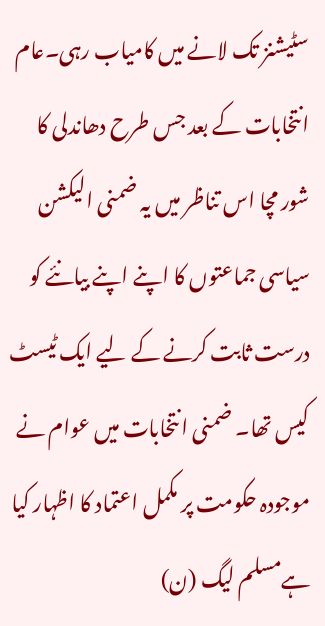سٹیشنز تک لانے میں کامیاب رہی۔عام انتخابات کے بعد جس طرح دھاندلی کا شور مچا اس تناظر میں یہ ضمنی الیکشن سیاسی جماعتوں کا اپنے اپنے بیانئے کو درست ثابت کرنے کے لیے ایک ٹیسٹ کیس تھا۔ ضمنی انتخابات میں عوام نے موجودہ حکومت پر مکمل اعتماد کا اظہار کیا ہےمسلم لیگ (ن)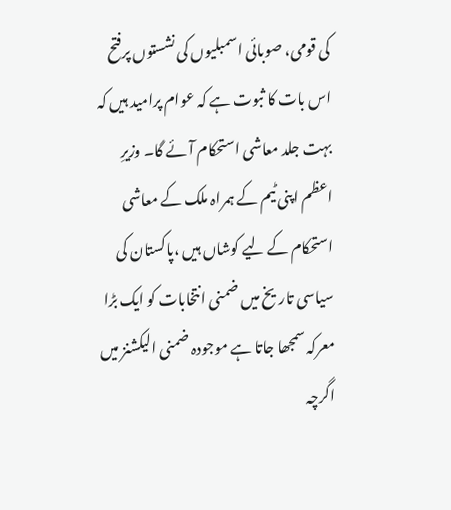کی قومی، صوبائی اسمبلیوں کی نشستوں پرفتح اس بات کا ثبوت ہے کہ عوام پرامید ہیں کہ بہت جلد معاشی استحکام آئے گا۔ وزیرِ اعظم اپنی ٹیم کے ہمراہ ملک کے معاشی استحکام کے لیے کوشاں ہیں ،پاکستان کی سیاسی تاریخ میں ضمنی انتخابات کو ایک بڑا معرکہ سمجھا جاتا ہے موجودہ ضمنی الیکشنز میں اگرچہ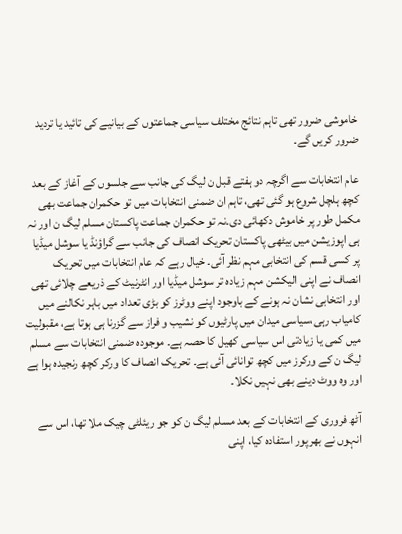خاموشی ضرور تھی تاہم نتائج مختلف سیاسی جماعتوں کے بیانیے کی تائید یا تردید ضرور کریں گے۔

عام انتخابات سے اگرچہ دو ہفتے قبل ن لیگ کی جانب سے جلسوں کے آغاز کے بعد کچھ ہلچل شروع ہو گئی تھی، تاہم ان ضمنی انتخابات میں تو حکمران جماعت بھی مکمل طور پر خاموش دکھائی دی۔نہ تو حکمران جماعت پاکستان مسلم لیگ ن اور نہ ہی اپوزیشن میں بیٹھی پاکستان تحریک انصاف کی جانب سے گراؤنڈ یا سوشل میڈیا پر کسی قسم کی انتخابی مہم نظر آئی۔ خیال رہے کہ عام انتخابات میں تحریک انصاف نے اپنی الیکشن مہم زیادہ تر سوشل میڈیا اور انٹرنیٹ کے ذریعے چلائی تھی اور انتخابی نشان نہ ہونے کے باوجود اپنے ووٹرز کو بڑی تعداد میں باہر نکالنے میں کامیاب رہی،سیاسی میدان میں پارٹیوں کو نشیب و فراز سے گزرنا ہی ہوتا ہے، مقبولیت میں کمی یا زیادتی اس سیاسی کھیل کا حصہ ہے۔ موجودہ ضمنی انتخابات سے مسلم لیگ ن کے ورکرز میں کچھ توانائی آئی ہے۔ تحریک انصاف کا ورکر کچھ رنجیدہ ہوا ہے اور وہ ووٹ دینے بھی نہیں نکلا۔

آٹھ فروری کے انتخابات کے بعد مسلم لیگ ن کو جو ریئلٹی چیک ملا تھا، اس سے انہوں نے بھرپور استفادہ کیا، اپنی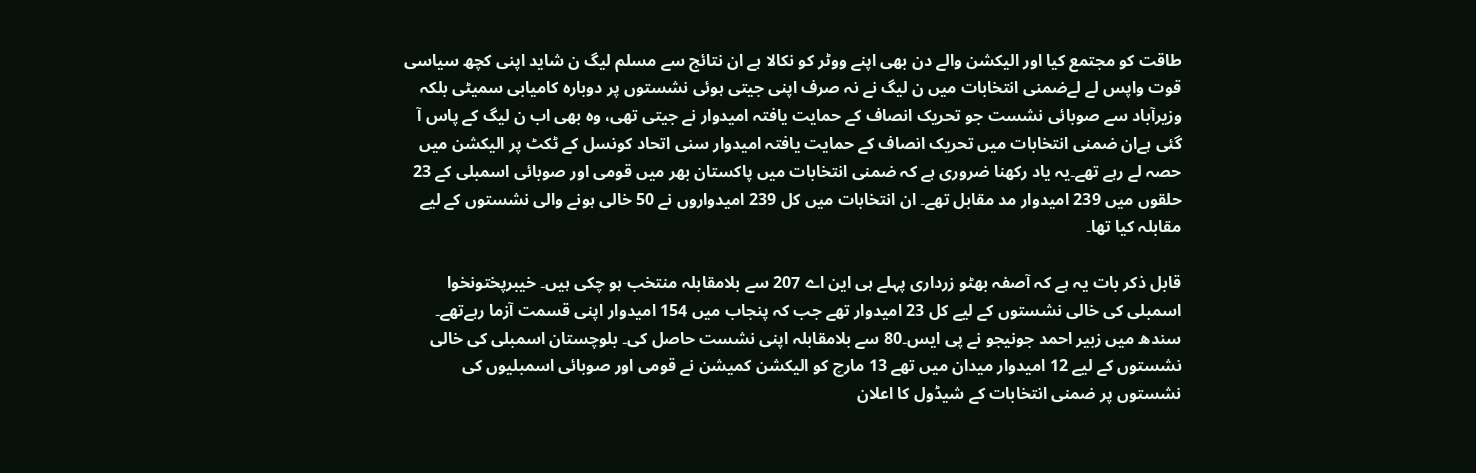طاقت کو مجتمع کیا اور الیکشن والے دن بھی اپنے ووٹر کو نکالا ہے ان نتائج سے مسلم لیگ ن شاید اپنی کچھ سیاسی قوت واپس لے لےضمنی انتخابات میں ن لیگ نے نہ صرف اپنی جیتی ہوئی نشستوں پر دوبارہ کامیابی سمیٹی بلکہ وزیرآباد سے صوبائی نشست جو تحریک انصاف کے حمایت یافتہ امیدوار نے جیتی تھی، وہ بھی اب ن لیگ کے پاس آ گئی ہےان ضمنی انتخابات میں تحریک انصاف کے حمایت یافتہ امیدوار سنی اتحاد کونسل کے ٹکٹ پر الیکشن میں حصہ لے رہے تھے۔یہ یاد رکھنا ضروری ہے کہ ضمنی انتخابات میں پاکستان بھر میں قومی اور صوبائی اسمبلی کے 23 حلقوں میں 239 امیدوار مد مقابل تھے۔ ان انتخابات میں کل 239 امیدواروں نے 50 خالی ہونے والی نشستوں کے لیے مقابلہ کیا تھا۔

قابل ذکر بات یہ ہے کہ آصفہ بھٹو زرداری پہلے ہی این اے 207 سے بلامقابلہ منتخب ہو چکی ہیں۔ خیبرپختونخوا اسمبلی کی خالی نشستوں کے لیے کل 23 امیدوار تھے جب کہ پنجاب میں 154 امیدوار اپنی قسمت آزما رہےتھے۔ سندھ میں زبیر احمد جونیجو نے پی ایس۔80 سے بلامقابلہ اپنی نشست حاصل کی۔ بلوچستان اسمبلی کی خالی نشستوں کے لیے 12 امیدوار میدان میں تھے 13 مارچ کو الیکشن کمیشن نے قومی اور صوبائی اسمبلیوں کی نشستوں پر ضمنی انتخابات کے شیڈول کا اعلان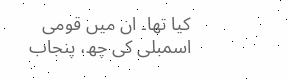کیا تھا۔ ان میں قومی اسمبلی کی چھ، پنجاب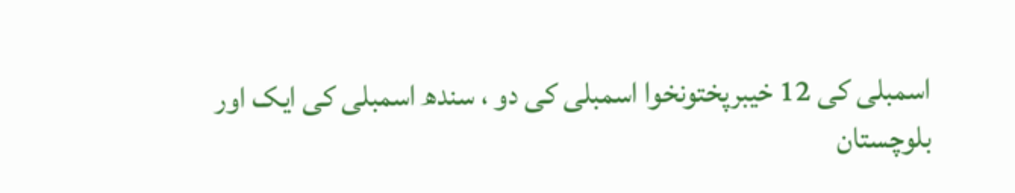اسمبلی کی 12 خیبرپختونخوا اسمبلی کی دو ، سندھ اسمبلی کی ایک اور بلوچستان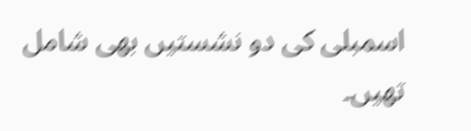اسمبلی کی دو نشستیں بھی شامل تھیں۔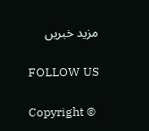مزید خبریں

FOLLOW US

Copyright ©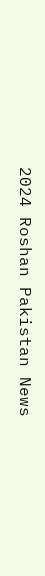2024 Roshan Pakistan News